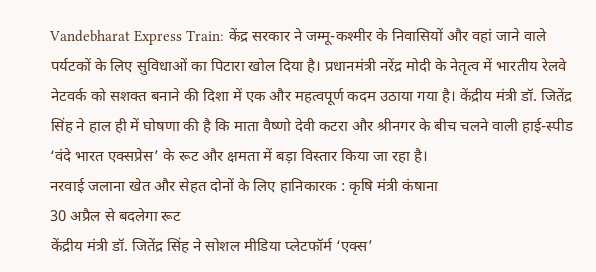Vandebharat Express Train: केंद्र सरकार ने जम्मू-कश्मीर के निवासियों और वहां जाने वाले पर्यटकों के लिए सुविधाओं का पिटारा खोल दिया है। प्रधानमंत्री नरेंद्र मोदी के नेतृत्व में भारतीय रेलवे नेटवर्क को सशक्त बनाने की दिशा में एक और महत्वपूर्ण कदम उठाया गया है। केंद्रीय मंत्री डॉ. जितेंद्र सिंह ने हाल ही में घोषणा की है कि माता वैष्णो देवी कटरा और श्रीनगर के बीच चलने वाली हाई-स्पीड ‘वंदे भारत एक्सप्रेस’ के रूट और क्षमता में बड़ा विस्तार किया जा रहा है।
नरवाई जलाना खेत और सेहत दोनों के लिए हानिकारक : कृषि मंत्री कंषाना
30 अप्रैल से बदलेगा रूट
केंद्रीय मंत्री डॉ. जितेंद्र सिंह ने सोशल मीडिया प्लेटफॉर्म ‘एक्स’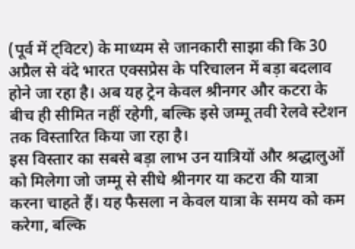(पूर्व में ट्विटर) के माध्यम से जानकारी साझा की कि 30 अप्रैल से वंदे भारत एक्सप्रेस के परिचालन में बड़ा बदलाव होने जा रहा है। अब यह ट्रेन केवल श्रीनगर और कटरा के बीच ही सीमित नहीं रहेगी, बल्कि इसे जम्मू तवी रेलवे स्टेशन तक विस्तारित किया जा रहा है।
इस विस्तार का सबसे बड़ा लाभ उन यात्रियों और श्रद्धालुओं को मिलेगा जो जम्मू से सीधे श्रीनगर या कटरा की यात्रा करना चाहते हैं। यह फैसला न केवल यात्रा के समय को कम करेगा, बल्कि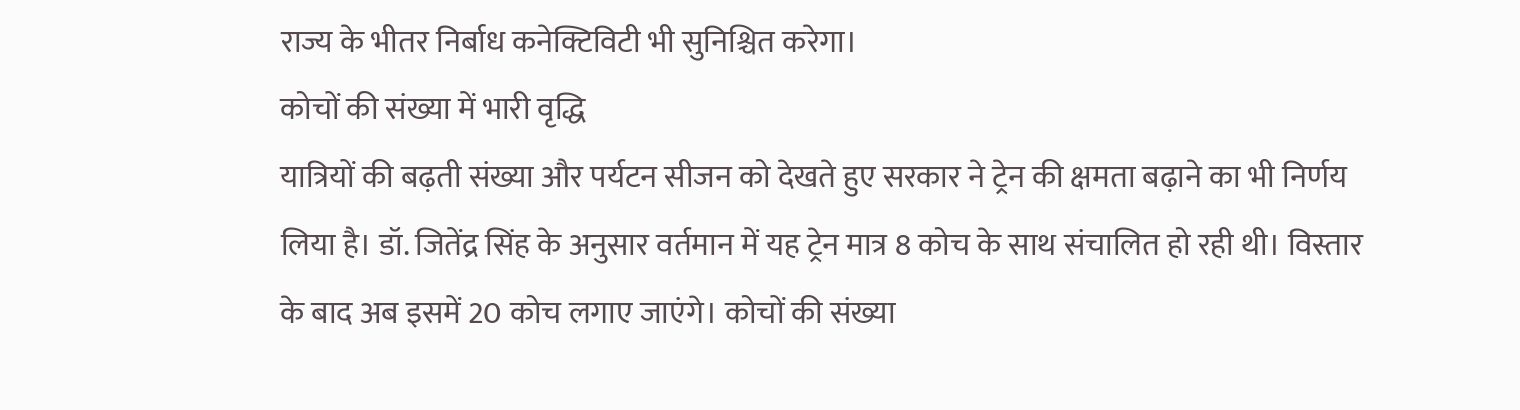राज्य के भीतर निर्बाध कनेक्टिविटी भी सुनिश्चित करेगा।
कोचों की संख्या में भारी वृद्धि
यात्रियों की बढ़ती संख्या और पर्यटन सीजन को देखते हुए सरकार ने ट्रेन की क्षमता बढ़ाने का भी निर्णय लिया है। डॉ. जितेंद्र सिंह के अनुसार वर्तमान में यह ट्रेन मात्र 8 कोच के साथ संचालित हो रही थी। विस्तार के बाद अब इसमें 20 कोच लगाए जाएंगे। कोचों की संख्या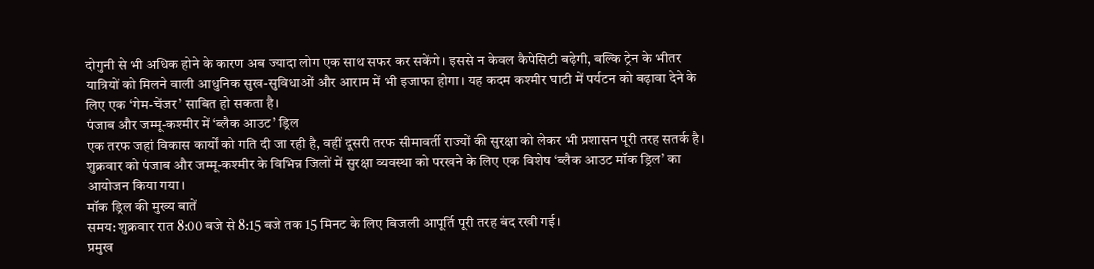दोगुनी से भी अधिक होने के कारण अब ज्यादा लोग एक साथ सफर कर सकेंगे। इससे न केवल कैपेसिटी बढ़ेगी, बल्कि ट्रेन के भीतर यात्रियों को मिलने वाली आधुनिक सुख-सुविधाओं और आराम में भी इजाफा होगा। यह कदम कश्मीर घाटी में पर्यटन को बढ़ावा देने के लिए एक ‘गेम-चेंजर’ साबित हो सकता है।
पंजाब और जम्मू-कश्मीर में ‘ब्लैक आउट’ ड्रिल
एक तरफ जहां विकास कार्यों को गति दी जा रही है, वहीं दूसरी तरफ सीमावर्ती राज्यों की सुरक्षा को लेकर भी प्रशासन पूरी तरह सतर्क है। शुक्रवार को पंजाब और जम्मू-कश्मीर के विभिन्न जिलों में सुरक्षा व्यवस्था को परखने के लिए एक विशेष ‘ब्लैक आउट मॉक ड्रिल’ का आयोजन किया गया।
मॉक ड्रिल की मुख्य बातें
समय: शुक्रवार रात 8:00 बजे से 8:15 बजे तक 15 मिनट के लिए बिजली आपूर्ति पूरी तरह बंद रखी गई।
प्रमुख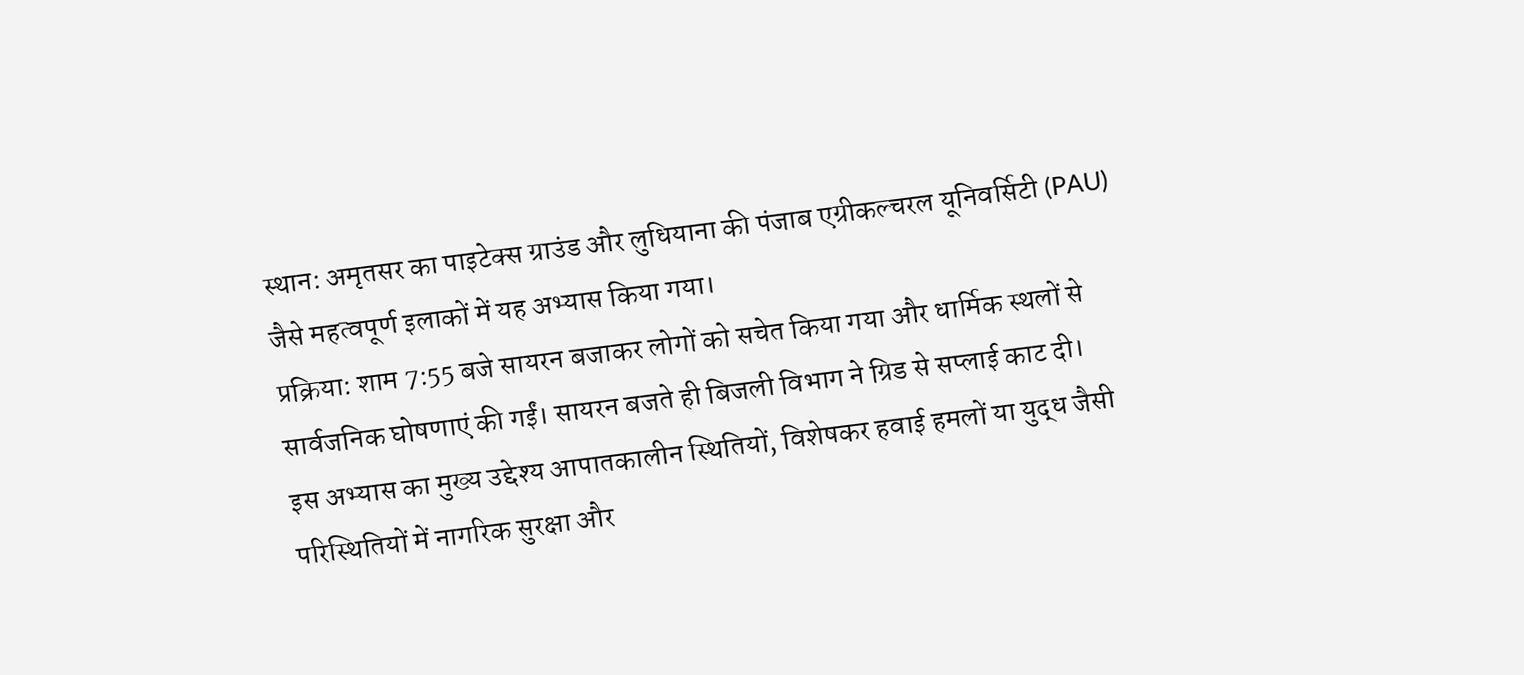स्थान: अमृतसर का पाइटेक्स ग्राउंड और लुधियाना की पंजाब एग्रीकल्चरल यूनिवर्सिटी (PAU) जैसे महत्वपूर्ण इलाकों में यह अभ्यास किया गया।
प्रक्रिया: शाम 7:55 बजे सायरन बजाकर लोगों को सचेत किया गया और धार्मिक स्थलों से सार्वजनिक घोषणाएं की गईं। सायरन बजते ही बिजली विभाग ने ग्रिड से सप्लाई काट दी।
इस अभ्यास का मुख्य उद्देश्य आपातकालीन स्थितियों, विशेषकर हवाई हमलों या युद्ध जैसी परिस्थितियों में नागरिक सुरक्षा और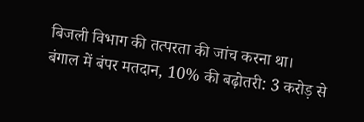बिजली विभाग की तत्परता की जांच करना था।
बंगाल में बंपर मतदान, 10% की बढ़ोतरी: 3 करोड़ से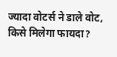ज्यादा वोटर्स ने डाले वोट, किसे मिलेगा फायदा?